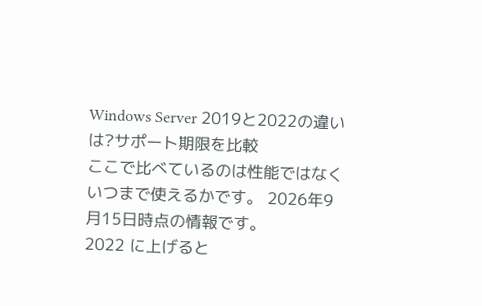Windows Server 2019と2022の違いは?サポート期限を比較
ここで比べているのは性能ではなくいつまで使えるかです。 2026年9月15日時点の情報です。
2022 に上げると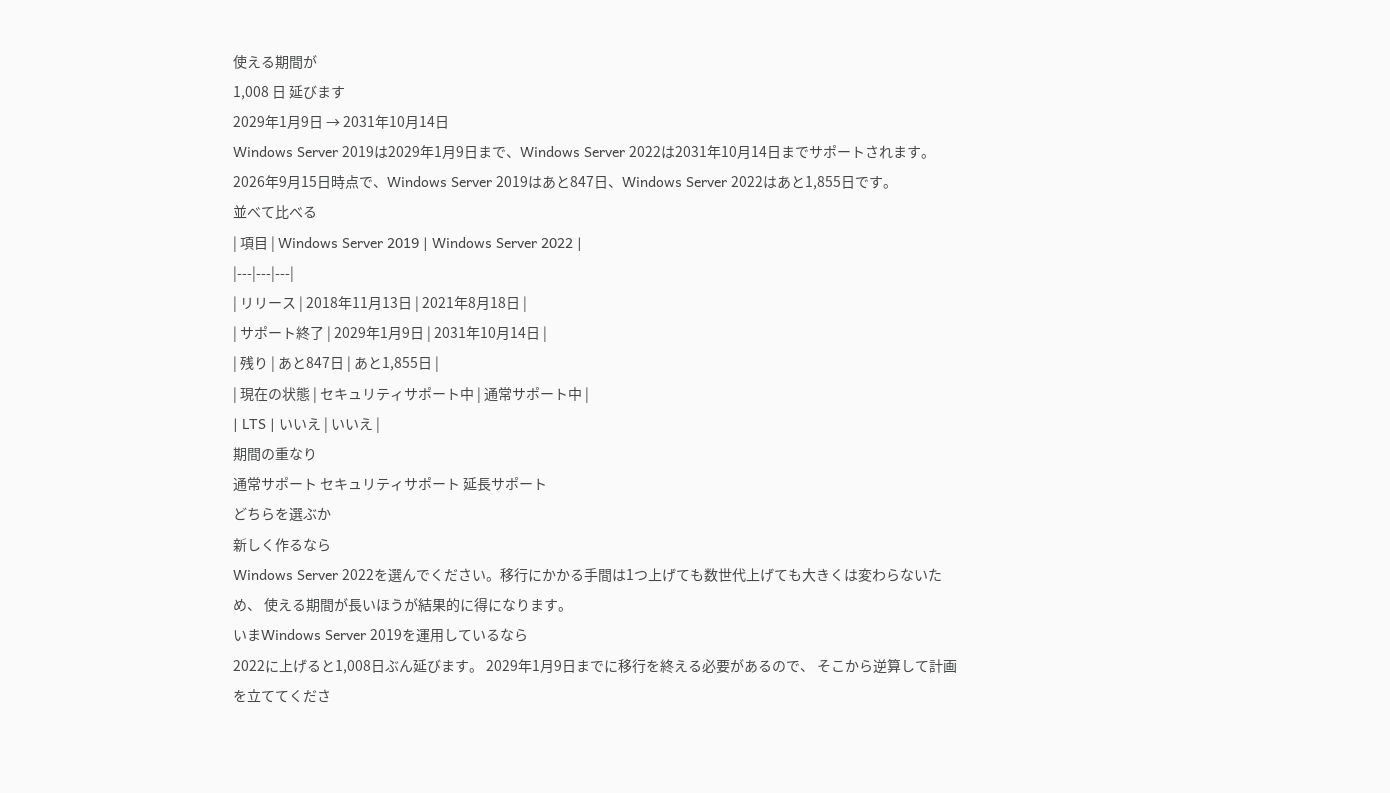使える期間が
1,008 日 延びます
2029年1月9日 → 2031年10月14日
Windows Server 2019は2029年1月9日まで、Windows Server 2022は2031年10月14日までサポートされます。2026年9月15日時点で、Windows Server 2019はあと847日、Windows Server 2022はあと1,855日です。
並べて比べる
| 項目 | Windows Server 2019 | Windows Server 2022 |
|---|---|---|
| リリース | 2018年11月13日 | 2021年8月18日 |
| サポート終了 | 2029年1月9日 | 2031年10月14日 |
| 残り | あと847日 | あと1,855日 |
| 現在の状態 | セキュリティサポート中 | 通常サポート中 |
| LTS | いいえ | いいえ |
期間の重なり
通常サポート セキュリティサポート 延長サポート
どちらを選ぶか
新しく作るなら
Windows Server 2022を選んでください。移行にかかる手間は1つ上げても数世代上げても大きくは変わらないため、 使える期間が長いほうが結果的に得になります。
いまWindows Server 2019を運用しているなら
2022に上げると1,008日ぶん延びます。 2029年1月9日までに移行を終える必要があるので、 そこから逆算して計画を立ててくださ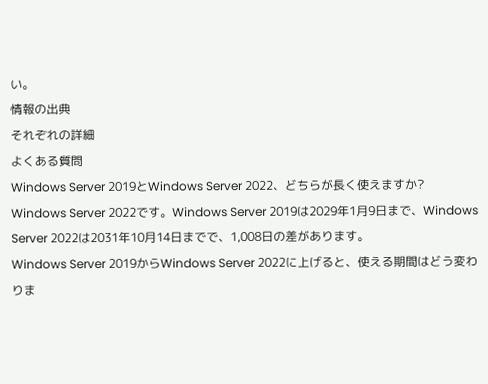い。
情報の出典
それぞれの詳細
よくある質問
Windows Server 2019とWindows Server 2022、どちらが長く使えますか?
Windows Server 2022です。Windows Server 2019は2029年1月9日まで、Windows Server 2022は2031年10月14日までで、1,008日の差があります。
Windows Server 2019からWindows Server 2022に上げると、使える期間はどう変わりま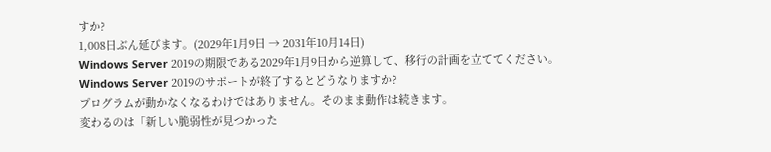すか?
1,008日ぶん延びます。(2029年1月9日 → 2031年10月14日)
Windows Server 2019の期限である2029年1月9日から逆算して、移行の計画を立ててください。
Windows Server 2019のサポートが終了するとどうなりますか?
プログラムが動かなくなるわけではありません。そのまま動作は続きます。
変わるのは「新しい脆弱性が見つかった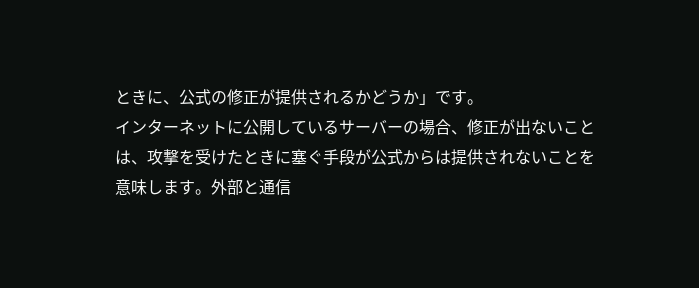ときに、公式の修正が提供されるかどうか」です。
インターネットに公開しているサーバーの場合、修正が出ないことは、攻撃を受けたときに塞ぐ手段が公式からは提供されないことを意味します。外部と通信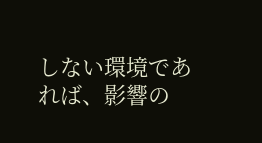しない環境であれば、影響の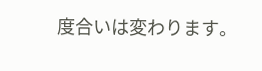度合いは変わります。